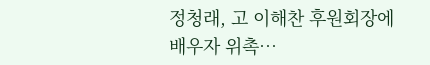정청래, 고 이해찬 후원회장에 배우자 위촉…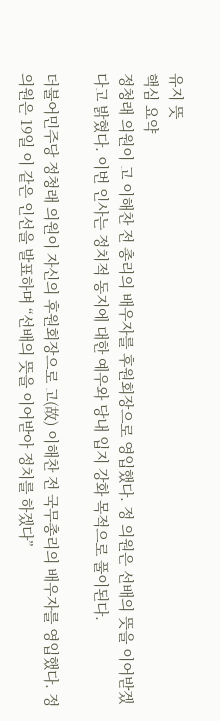유지 뜻
핵심 요약
정청래 의원이 고 이해찬 전 총리의 배우자를 후원회장으로 영입했다. 정 의원은 선배의 뜻을 이어받겠다고 밝혔다. 이번 인사는 정치적 동지에 대한 예우와 당내 입지 강화 목적으로 풀이된다.

더불어민주당 정청래 의원이 자신의 후원회장으로 고(故) 이해찬 전 국무총리의 배우자를 영입했다. 정 의원은 19일 이 같은 인선을 발표하며 “선배의 뜻을 이어받아 정치를 하겠다”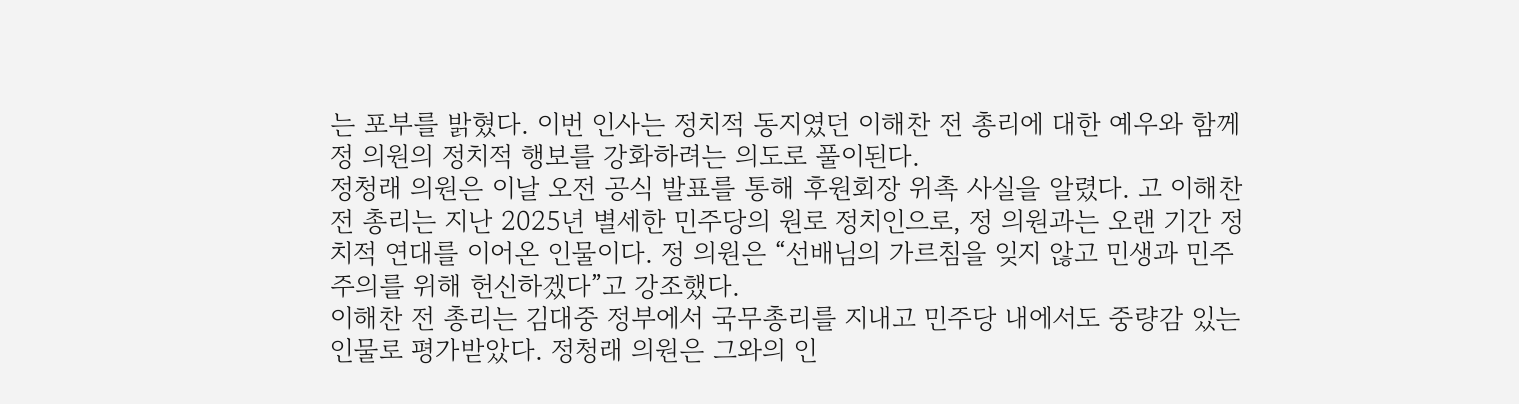는 포부를 밝혔다. 이번 인사는 정치적 동지였던 이해찬 전 총리에 대한 예우와 함께 정 의원의 정치적 행보를 강화하려는 의도로 풀이된다.
정청래 의원은 이날 오전 공식 발표를 통해 후원회장 위촉 사실을 알렸다. 고 이해찬 전 총리는 지난 2025년 별세한 민주당의 원로 정치인으로, 정 의원과는 오랜 기간 정치적 연대를 이어온 인물이다. 정 의원은 “선배님의 가르침을 잊지 않고 민생과 민주주의를 위해 헌신하겠다”고 강조했다.
이해찬 전 총리는 김대중 정부에서 국무총리를 지내고 민주당 내에서도 중량감 있는 인물로 평가받았다. 정청래 의원은 그와의 인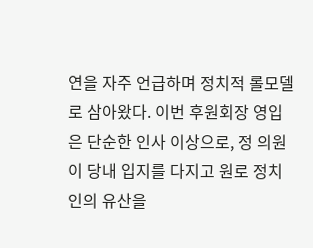연을 자주 언급하며 정치적 롤모델로 삼아왔다. 이번 후원회장 영입은 단순한 인사 이상으로, 정 의원이 당내 입지를 다지고 원로 정치인의 유산을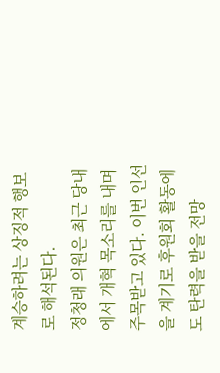계승하려는 상징적 행보로 해석된다.
정청래 의원은 최근 당내에서 개혁 목소리를 내며 주목받고 있다. 이번 인선을 계기로 후원회 활동에도 탄력을 받을 전망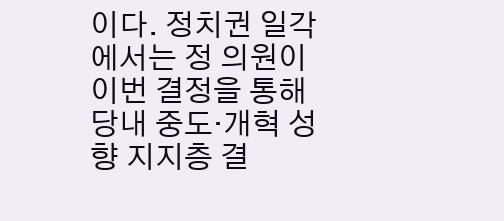이다. 정치권 일각에서는 정 의원이 이번 결정을 통해 당내 중도·개혁 성향 지지층 결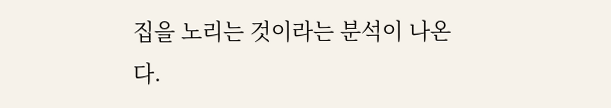집을 노리는 것이라는 분석이 나온다.